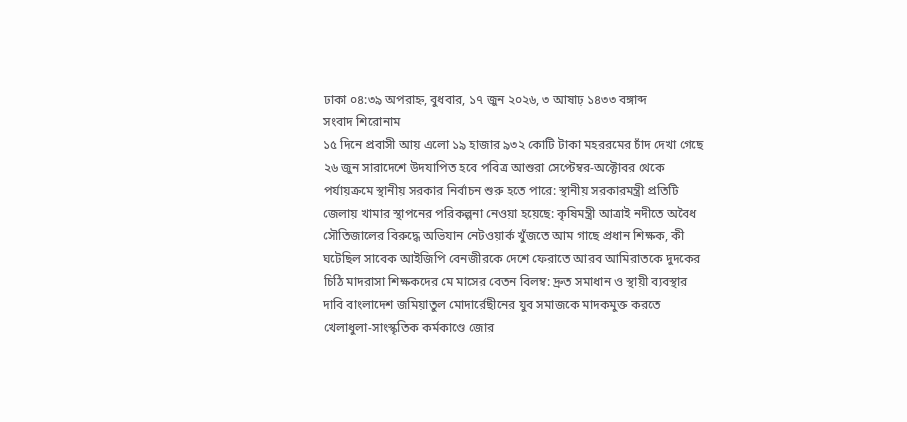ঢাকা ০৪:৩৯ অপরাহ্ন, বুধবার, ১৭ জুন ২০২৬, ৩ আষাঢ় ১৪৩৩ বঙ্গাব্দ
সংবাদ শিরোনাম
১৫ দিনে প্রবাসী আয় এলো ১৯ হাজার ৯৩২ কোটি টাকা মহররমের চাঁদ দেখা গেছে ২৬ জুন সারাদেশে উদযাপিত হবে পবিত্র আশুরা সেপ্টেম্বর-অক্টোবর থেকে পর্যায়ক্রমে স্থানীয় সরকার নির্বাচন শুরু হতে পারে: স্থানীয় সরকারমন্ত্রী প্রতিটি জেলায় খামার স্থাপনের পরিকল্পনা নেওয়া হয়েছে: কৃষিমন্ত্রী আত্রাই নদীতে অবৈধ সৌতিজালের বিরুদ্ধে অভিযান নেটওয়ার্ক খুঁজতে আম গাছে প্রধান শিক্ষক, কী ঘটেছিল সাবেক আইজিপি বেনজীরকে দেশে ফেরাতে আরব আমিরাতকে দুদকের চিঠি মাদরাসা শিক্ষকদের মে মাসের বেতন বিলম্ব: দ্রুত সমাধান ও স্থায়ী ব্যবস্থার দাবি বাংলাদেশ জমিয়াতুল মোদার্রেছীনের যুব সমাজকে মাদকমুক্ত করতে খেলাধুলা-সাংস্কৃতিক কর্মকাণ্ডে জোর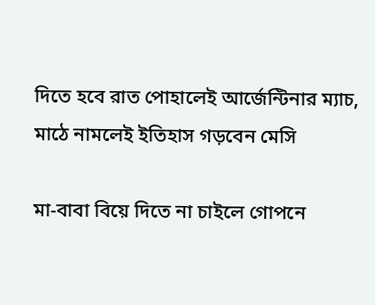দিতে হবে রাত পোহালেই আর্জেন্টিনার ম্যাচ, মাঠে নামলেই ইতিহাস গড়বেন মেসি

মা-বাবা বিয়ে দিতে না চাইলে গোপনে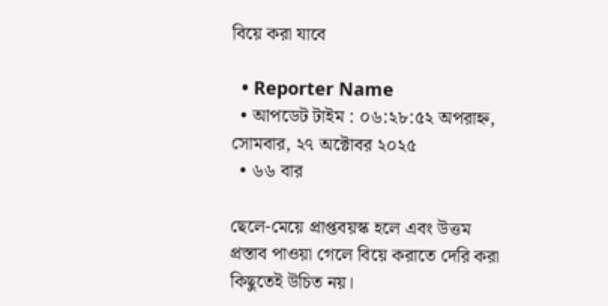বিয়ে করা যাবে

  • Reporter Name
  • আপডেট টাইম : ০৬:২৮:৫২ অপরাহ্ন, সোমবার, ২৭ অক্টোবর ২০২৫
  • ৬৬ বার

ছেলে-মেয়ে প্রাপ্তবয়স্ক হলে এবং উত্তম প্রস্তাব পাওয়া গেলে বিয়ে করাতে দেরি করা কিছুতেই উচিত নয়।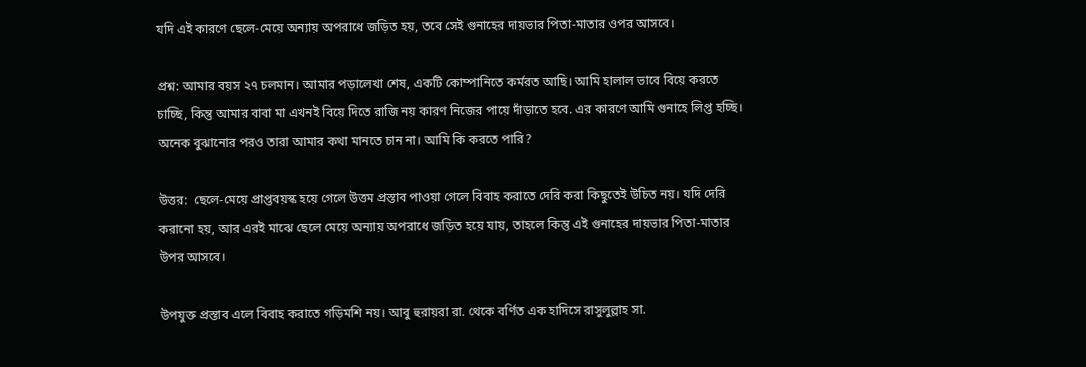যদি এই কারণে ছেলে-মেয়ে অন্যায় অপরাধে জড়িত হয়, তবে সেই গুনাহের দায়ভার পিতা-মাতার ওপর আসবে।

প্রশ্ন: আমার বয়স ২৭ চলমান। আমার পড়ালেখা শেষ, একটি কোম্পানিতে কর্মরত আছি। আমি হালাল ভাবে বিয়ে করতে চাচ্ছি, কিন্তু আমার বাবা মা এখনই বিয়ে দিতে রাজি নয় কারণ নিজের পায়ে দাঁড়াতে হবে. এর কারণে আমি গুনাহে লিপ্ত হচ্ছি। অনেক বুঝানোর পরও তারা আমার কথা মানতে চান না। আমি কি করতে পারি?

উত্তর:  ছেলে-মেয়ে প্রাপ্তবয়স্ক হয়ে গেলে উত্তম প্রস্তাব পাওয়া গেলে বিবাহ করাতে দেরি করা কিছুতেই উচিত নয়। যদি দেরি করানো হয়, আর এরই মাঝে ছেলে মেয়ে অন্যায় অপরাধে জড়িত হয়ে যায়, তাহলে কিন্তু এই গুনাহের দায়ভার পিতা-মাতার উপর আসবে।

উপযুক্ত প্রস্তাব এলে বিবাহ করাতে গড়িমশি নয়। আবু হুরায়রা রা. থেকে বর্ণিত এক হাদিসে রাসুলুল্লাহ সা.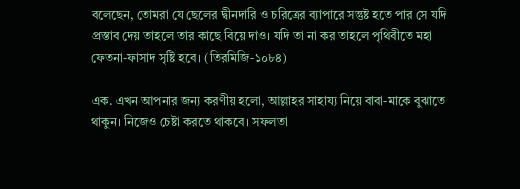বলেছেন, তোমরা যে ছেলের দ্বীনদারি ও চরিত্রের ব্যাপারে সন্তুষ্ট হতে পার সে যদি প্রস্তাব দেয় তাহলে তার কাছে বিয়ে দাও। যদি তা না কর তাহলে পৃথিবীতে মহা ফেতনা-ফাসাদ সৃষ্টি হবে। (তিরমিজি-১০৮৪)

এক. এখন আপনার জন্য করণীয় হলো, আল্লাহর সাহায্য নিয়ে বাবা-মাকে বুঝাতে থাকুন। নিজেও চেষ্টা করতে থাকবে। সফলতা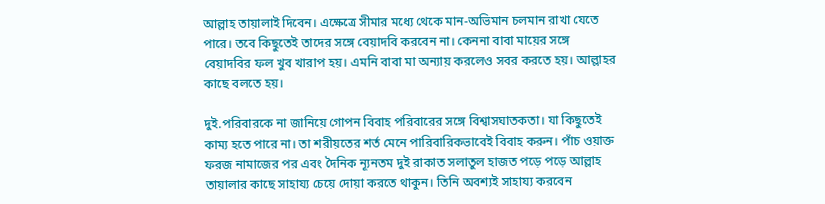আল্লাহ তায়ালাই দিবেন। এক্ষেত্রে সীমার মধ্যে থেকে মান-অভিমান চলমান রাখা যেতে পারে। তবে কিছুতেই তাদের সঙ্গে বেয়াদবি করবেন না। কেননা বাবা মায়ের সঙ্গে বেয়াদবির ফল খুব খারাপ হয়। এমনি বাবা মা অন্যায় করলেও সবর করতে হয়। আল্লাহর কাছে বলতে হয়।

দুই.পরিবারকে না জানিয়ে গোপন বিবাহ পরিবারের সঙ্গে বিশ্বাসঘাতকতা। যা কিছুতেই কাম্য হতে পারে না। তা শরীয়তের শর্ত মেনে পারিবারিকভাবেই বিবাহ করুন। পাঁচ ওয়াক্ত ফরজ নামাজের পর এবং দৈনিক ন্যূনতম দুই রাকাত সলাতুল হাজত পড়ে পড়ে আল্লাহ তায়ালার কাছে সাহায্য চেয়ে দোয়া করতে থাকুন। তিনি অবশ্যই সাহায্য করবেন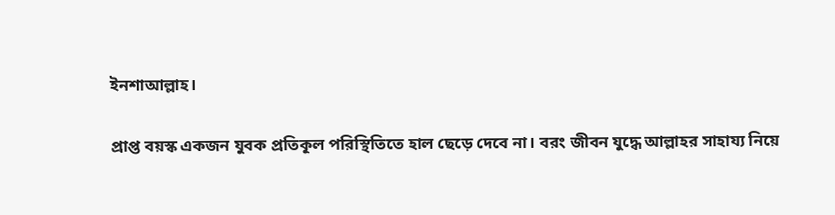ইনশাআল্লাহ।

প্রাপ্ত বয়স্ক একজন যুবক প্রতিকূল পরিস্থিতিতে হাল ছেড়ে দেবে না। বরং জীবন যুদ্ধে আল্লাহর সাহায্য নিয়ে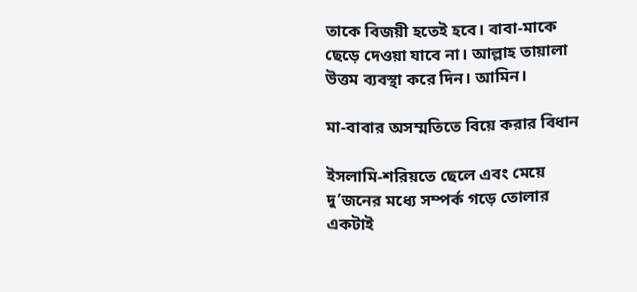তাকে বিজয়ী হতেই হবে। বাবা-মাকে ছেড়ে দেওয়া যাবে না। আল্লাহ তায়ালা উত্তম ব্যবস্থা করে দিন। আমিন।

মা-বাবার অসম্মতিতে বিয়ে করার বিধান

ইসলামি-শরিয়তে ছেলে এবং মেয়ে দু’জনের মধ্যে সম্পর্ক গড়ে তোলার একটাই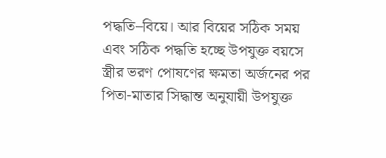পদ্ধতি–বিয়ে। আর বিয়ের সঠিক সময় এবং সঠিক পদ্ধতি হচ্ছে উপযুক্ত বয়সে স্ত্রীর ভরণ পোষণের ক্ষমতা অর্জনের পর পিতা-মাতার সিদ্ধান্ত অনুযায়ী উপযুক্ত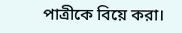পাত্রীকে বিয়ে করা।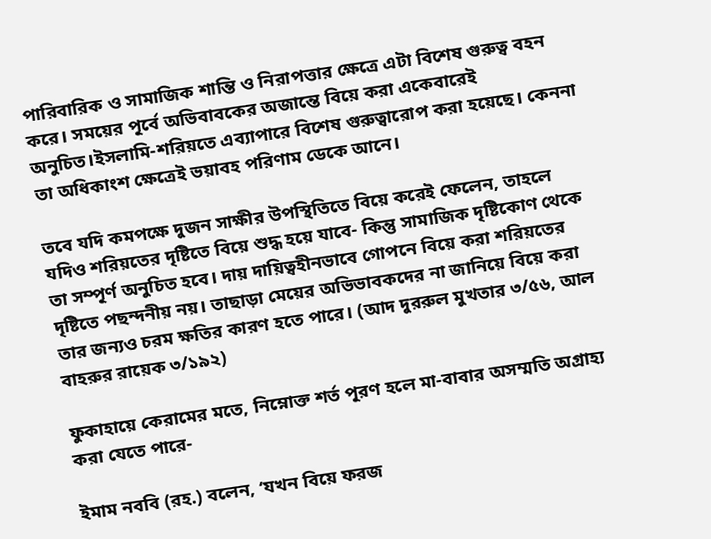পারিবারিক ও সামাজিক শান্তি ও নিরাপত্তার ক্ষেত্রে এটা বিশেষ গুরুত্ব বহন করে। সময়ের পূর্বে অভিবাবকের অজান্তে বিয়ে করা একেবারেই অনুচিত।ইসলামি-শরিয়তে এব্যাপারে বিশেষ গুরুত্বারোপ করা হয়েছে। কেননা তা অধিকাংশ ক্ষেত্রেই ভয়াবহ পরিণাম ডেকে আনে।

তবে যদি কমপক্ষে দুজন সাক্ষীর উপস্থিতিতে বিয়ে করেই ফেলেন, তাহলে যদিও শরিয়তের দৃষ্টিতে বিয়ে শুদ্ধ হয়ে যাবে- কিন্তু সামাজিক দৃষ্টিকোণ থেকে তা সম্পূর্ণ অনুচিত হবে। দায় দায়িত্বহীনভাবে গোপনে বিয়ে করা শরিয়তের দৃষ্টিতে পছন্দনীয় নয়। তাছাড়া মেয়ের অভিভাবকদের না জানিয়ে বিয়ে করা তার জন্যও চরম ক্ষতির কারণ হতে পারে। (আদ দুররুল মুখতার ৩/৫৬, আল বাহরুর রায়েক ৩/১৯২)

ফুকাহায়ে কেরামের মতে, নিম্নোক্ত শর্ত পূরণ হলে মা-বাবার অসম্মতি অগ্রাহ্য করা যেতে পারে-

ইমাম নববি (রহ.) বলেন, ‘যখন বিয়ে ফরজ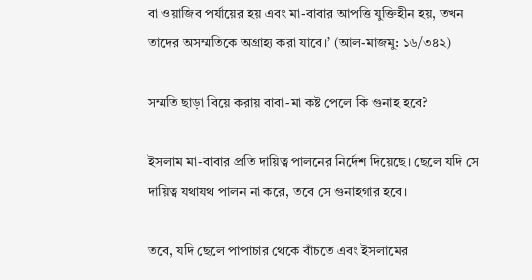বা ওয়াজিব পর্যায়ের হয় এবং মা-বাবার আপত্তি যুক্তিহীন হয়, তখন তাদের অসম্মতিকে অগ্রাহ্য করা যাবে।’ (আল-মাজমু: ১৬/৩৪২)

সম্মতি ছাড়া বিয়ে করায় বাবা-মা কষ্ট পেলে কি গুনাহ হবে?

ইসলাম মা-বাবার প্রতি দায়িত্ব পালনের নির্দেশ দিয়েছে। ছেলে যদি সে দায়িত্ব যথাযথ পালন না করে, তবে সে গুনাহগার হবে।

তবে, যদি ছেলে পাপাচার থেকে বাঁচতে এবং ইসলামের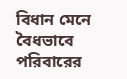বিধান মেনে বৈধভাবে পরিবারের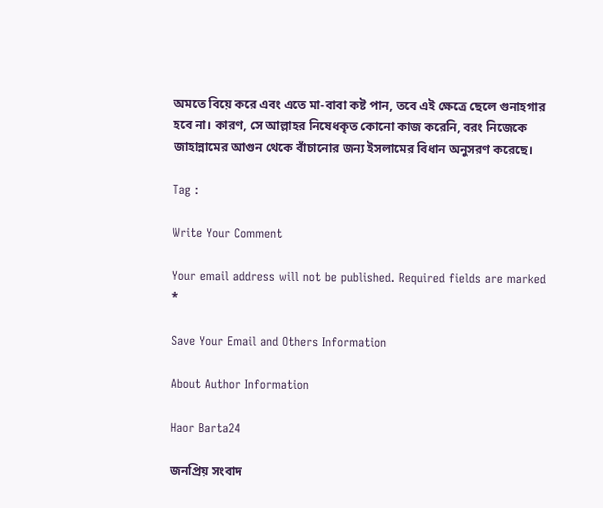অমতে বিয়ে করে এবং এতে মা-বাবা কষ্ট পান, তবে এই ক্ষেত্রে ছেলে গুনাহগার হবে না। কারণ, সে আল্লাহর নিষেধকৃত কোনো কাজ করেনি, বরং নিজেকে জাহান্নামের আগুন থেকে বাঁচানোর জন্য ইসলামের বিধান অনুসরণ করেছে।

Tag :

Write Your Comment

Your email address will not be published. Required fields are marked *

Save Your Email and Others Information

About Author Information

Haor Barta24

জনপ্রিয় সংবাদ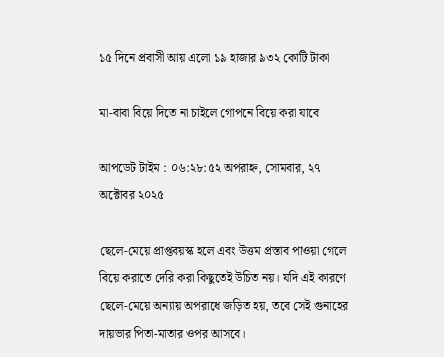১৫ দিনে প্রবাসী আয় এলো ১৯ হাজার ৯৩২ কোটি টাকা

মা-বাবা বিয়ে দিতে না চাইলে গোপনে বিয়ে করা যাবে

আপডেট টাইম : ০৬:২৮:৫২ অপরাহ্ন, সোমবার, ২৭ অক্টোবর ২০২৫

ছেলে-মেয়ে প্রাপ্তবয়স্ক হলে এবং উত্তম প্রস্তাব পাওয়া গেলে বিয়ে করাতে দেরি করা কিছুতেই উচিত নয়। যদি এই কারণে ছেলে-মেয়ে অন্যায় অপরাধে জড়িত হয়, তবে সেই গুনাহের দায়ভার পিতা-মাতার ওপর আসবে।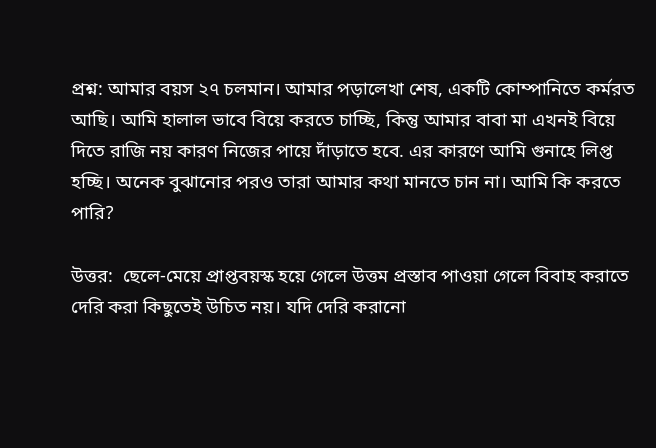প্রশ্ন: আমার বয়স ২৭ চলমান। আমার পড়ালেখা শেষ, একটি কোম্পানিতে কর্মরত আছি। আমি হালাল ভাবে বিয়ে করতে চাচ্ছি, কিন্তু আমার বাবা মা এখনই বিয়ে দিতে রাজি নয় কারণ নিজের পায়ে দাঁড়াতে হবে. এর কারণে আমি গুনাহে লিপ্ত হচ্ছি। অনেক বুঝানোর পরও তারা আমার কথা মানতে চান না। আমি কি করতে পারি?

উত্তর:  ছেলে-মেয়ে প্রাপ্তবয়স্ক হয়ে গেলে উত্তম প্রস্তাব পাওয়া গেলে বিবাহ করাতে দেরি করা কিছুতেই উচিত নয়। যদি দেরি করানো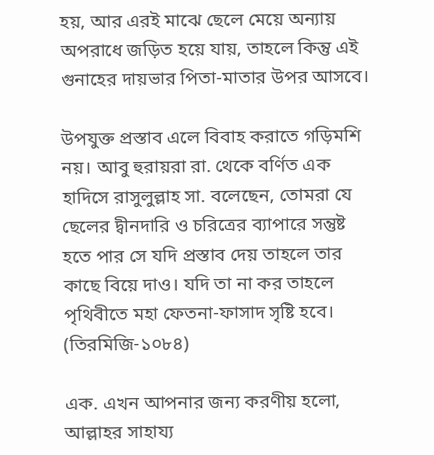হয়, আর এরই মাঝে ছেলে মেয়ে অন্যায় অপরাধে জড়িত হয়ে যায়, তাহলে কিন্তু এই গুনাহের দায়ভার পিতা-মাতার উপর আসবে।

উপযুক্ত প্রস্তাব এলে বিবাহ করাতে গড়িমশি নয়। আবু হুরায়রা রা. থেকে বর্ণিত এক হাদিসে রাসুলুল্লাহ সা. বলেছেন, তোমরা যে ছেলের দ্বীনদারি ও চরিত্রের ব্যাপারে সন্তুষ্ট হতে পার সে যদি প্রস্তাব দেয় তাহলে তার কাছে বিয়ে দাও। যদি তা না কর তাহলে পৃথিবীতে মহা ফেতনা-ফাসাদ সৃষ্টি হবে। (তিরমিজি-১০৮৪)

এক. এখন আপনার জন্য করণীয় হলো, আল্লাহর সাহায্য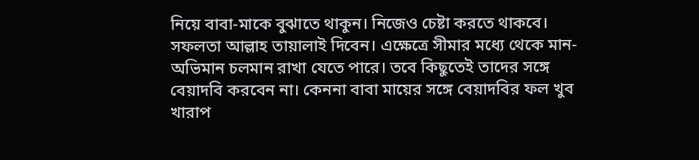নিয়ে বাবা-মাকে বুঝাতে থাকুন। নিজেও চেষ্টা করতে থাকবে। সফলতা আল্লাহ তায়ালাই দিবেন। এক্ষেত্রে সীমার মধ্যে থেকে মান-অভিমান চলমান রাখা যেতে পারে। তবে কিছুতেই তাদের সঙ্গে বেয়াদবি করবেন না। কেননা বাবা মায়ের সঙ্গে বেয়াদবির ফল খুব খারাপ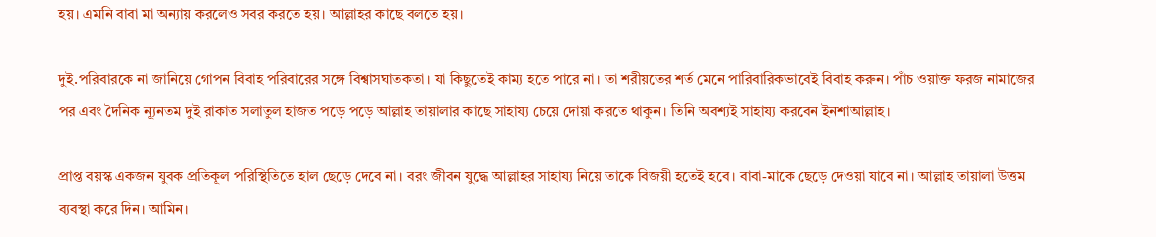হয়। এমনি বাবা মা অন্যায় করলেও সবর করতে হয়। আল্লাহর কাছে বলতে হয়।

দুই.পরিবারকে না জানিয়ে গোপন বিবাহ পরিবারের সঙ্গে বিশ্বাসঘাতকতা। যা কিছুতেই কাম্য হতে পারে না। তা শরীয়তের শর্ত মেনে পারিবারিকভাবেই বিবাহ করুন। পাঁচ ওয়াক্ত ফরজ নামাজের পর এবং দৈনিক ন্যূনতম দুই রাকাত সলাতুল হাজত পড়ে পড়ে আল্লাহ তায়ালার কাছে সাহায্য চেয়ে দোয়া করতে থাকুন। তিনি অবশ্যই সাহায্য করবেন ইনশাআল্লাহ।

প্রাপ্ত বয়স্ক একজন যুবক প্রতিকূল পরিস্থিতিতে হাল ছেড়ে দেবে না। বরং জীবন যুদ্ধে আল্লাহর সাহায্য নিয়ে তাকে বিজয়ী হতেই হবে। বাবা-মাকে ছেড়ে দেওয়া যাবে না। আল্লাহ তায়ালা উত্তম ব্যবস্থা করে দিন। আমিন।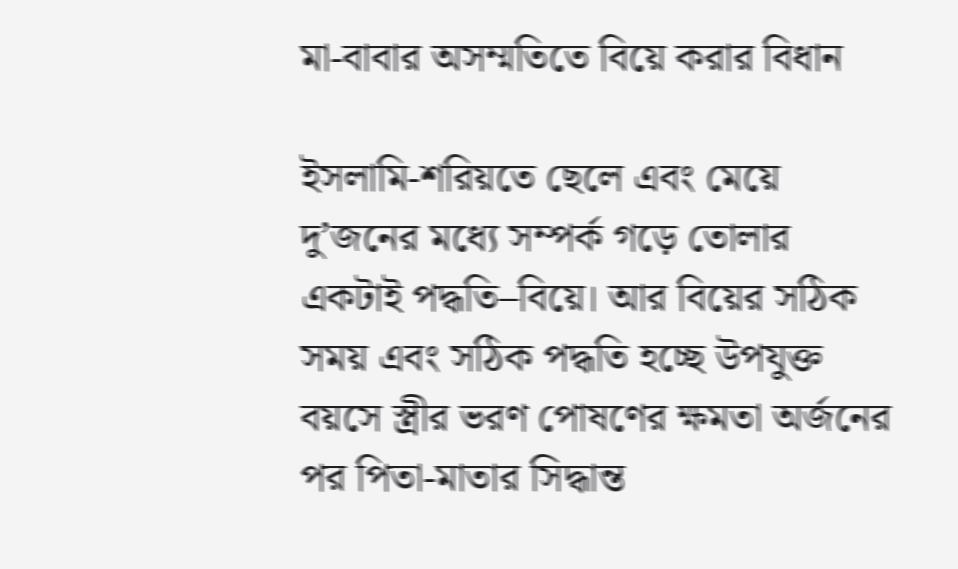মা-বাবার অসম্মতিতে বিয়ে করার বিধান

ইসলামি-শরিয়তে ছেলে এবং মেয়ে দু’জনের মধ্যে সম্পর্ক গড়ে তোলার একটাই পদ্ধতি–বিয়ে। আর বিয়ের সঠিক সময় এবং সঠিক পদ্ধতি হচ্ছে উপযুক্ত বয়সে স্ত্রীর ভরণ পোষণের ক্ষমতা অর্জনের পর পিতা-মাতার সিদ্ধান্ত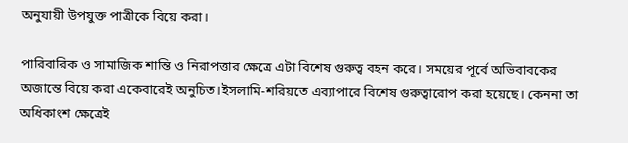অনুযায়ী উপযুক্ত পাত্রীকে বিয়ে করা।

পারিবারিক ও সামাজিক শান্তি ও নিরাপত্তার ক্ষেত্রে এটা বিশেষ গুরুত্ব বহন করে। সময়ের পূর্বে অভিবাবকের অজান্তে বিয়ে করা একেবারেই অনুচিত।ইসলামি-শরিয়তে এব্যাপারে বিশেষ গুরুত্বারোপ করা হয়েছে। কেননা তা অধিকাংশ ক্ষেত্রেই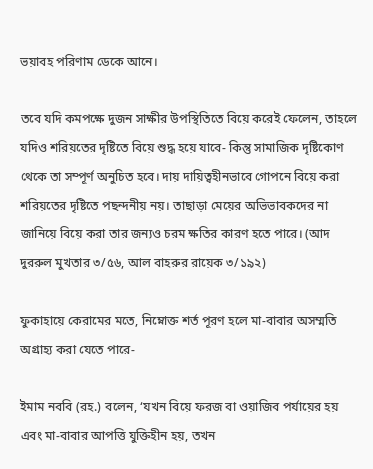ভয়াবহ পরিণাম ডেকে আনে।

তবে যদি কমপক্ষে দুজন সাক্ষীর উপস্থিতিতে বিয়ে করেই ফেলেন, তাহলে যদিও শরিয়তের দৃষ্টিতে বিয়ে শুদ্ধ হয়ে যাবে- কিন্তু সামাজিক দৃষ্টিকোণ থেকে তা সম্পূর্ণ অনুচিত হবে। দায় দায়িত্বহীনভাবে গোপনে বিয়ে করা শরিয়তের দৃষ্টিতে পছন্দনীয় নয়। তাছাড়া মেয়ের অভিভাবকদের না জানিয়ে বিয়ে করা তার জন্যও চরম ক্ষতির কারণ হতে পারে। (আদ দুররুল মুখতার ৩/৫৬, আল বাহরুর রায়েক ৩/১৯২)

ফুকাহায়ে কেরামের মতে, নিম্নোক্ত শর্ত পূরণ হলে মা-বাবার অসম্মতি অগ্রাহ্য করা যেতে পারে-

ইমাম নববি (রহ.) বলেন, ‘যখন বিয়ে ফরজ বা ওয়াজিব পর্যায়ের হয় এবং মা-বাবার আপত্তি যুক্তিহীন হয়, তখন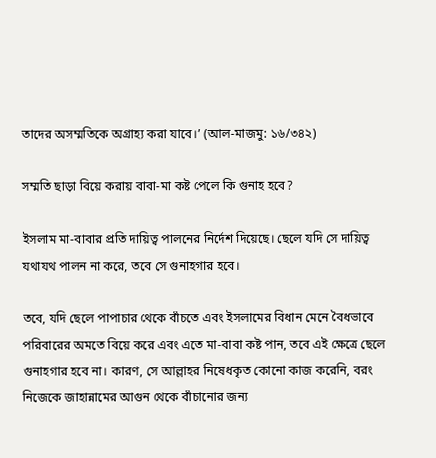তাদের অসম্মতিকে অগ্রাহ্য করা যাবে।’ (আল-মাজমু: ১৬/৩৪২)

সম্মতি ছাড়া বিয়ে করায় বাবা-মা কষ্ট পেলে কি গুনাহ হবে?

ইসলাম মা-বাবার প্রতি দায়িত্ব পালনের নির্দেশ দিয়েছে। ছেলে যদি সে দায়িত্ব যথাযথ পালন না করে, তবে সে গুনাহগার হবে।

তবে, যদি ছেলে পাপাচার থেকে বাঁচতে এবং ইসলামের বিধান মেনে বৈধভাবে পরিবারের অমতে বিয়ে করে এবং এতে মা-বাবা কষ্ট পান, তবে এই ক্ষেত্রে ছেলে গুনাহগার হবে না। কারণ, সে আল্লাহর নিষেধকৃত কোনো কাজ করেনি, বরং নিজেকে জাহান্নামের আগুন থেকে বাঁচানোর জন্য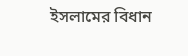ইসলামের বিধান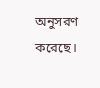অনুসরণ করেছে।